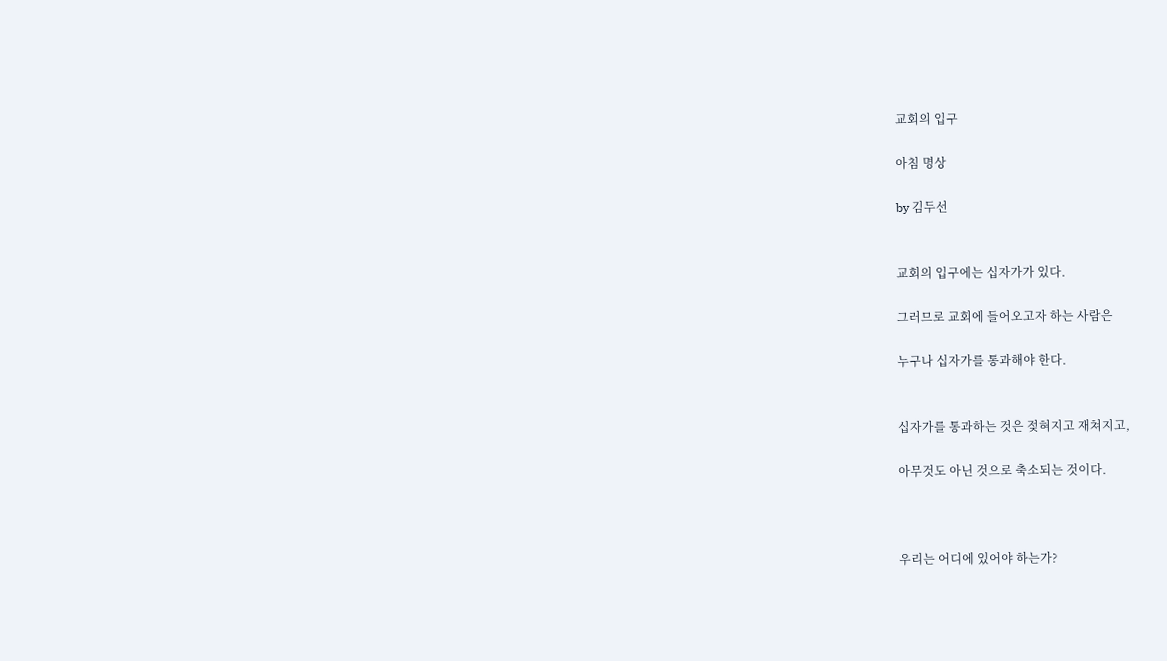교회의 입구

아침 명상

by 김두선


교회의 입구에는 십자가가 있다.

그러므로 교회에 들어오고자 하는 사람은

누구나 십자가를 통과해야 한다.


십자가를 통과하는 것은 젖혀지고 재쳐지고,

아무것도 아닌 것으로 축소되는 것이다.



우리는 어디에 있어야 하는가?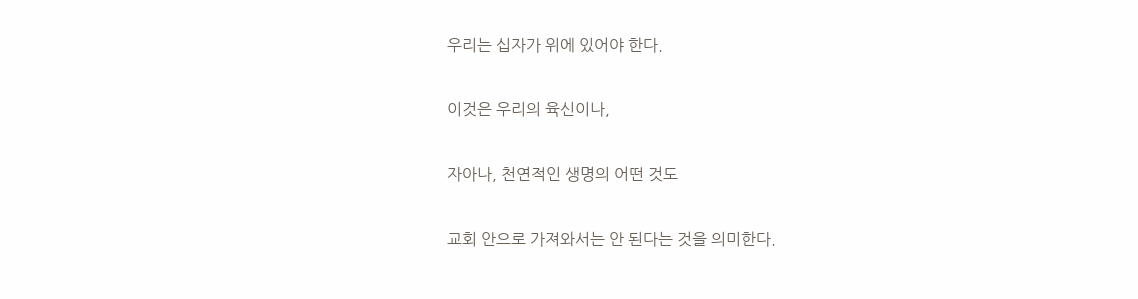우리는 십자가 위에 있어야 한다.

이것은 우리의 육신이나,

자아나, 천연적인 생명의 어떤 것도

교회 안으로 가져와서는 안 된다는 것을 의미한다.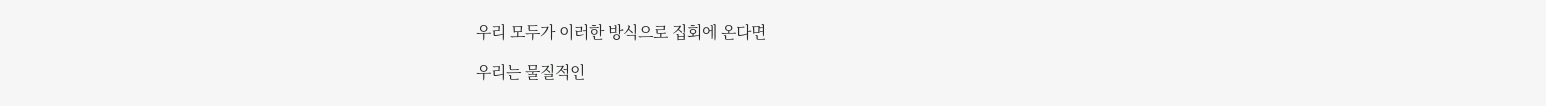우리 모두가 이러한 방식으로 집회에 온다면

우리는 물질적인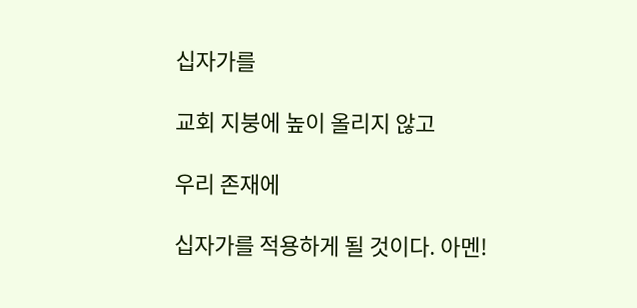십자가를

교회 지붕에 높이 올리지 않고

우리 존재에

십자가를 적용하게 될 것이다. 아멘!